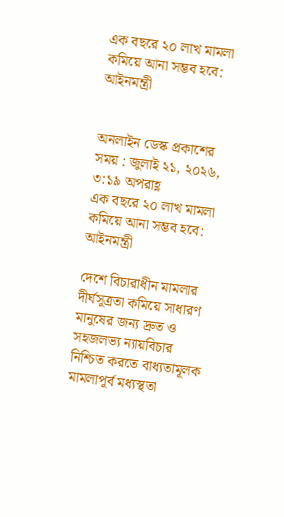এক বছরে ২০ লাখ মামলা কমিয়ে আনা সম্ভব হবে: আইনমন্ত্রী


অনলাইন ডেস্ক প্রকাশের সময় : জুলাই ২১, ২০২৬, ৩:১৯ অপরাহ্ণ
এক বছরে ২০ লাখ মামলা কমিয়ে আনা সম্ভব হবে: আইনমন্ত্রী

দেশে বিচারাধীন মামলার দীর্ঘসূত্রতা কমিয়ে সাধারণ মানুষের জন্য দ্রুত ও সহজলভ্য ন্যায়বিচার নিশ্চিত করতে বাধ্যতামূলক মামলাপূর্ব মধ্যস্থতা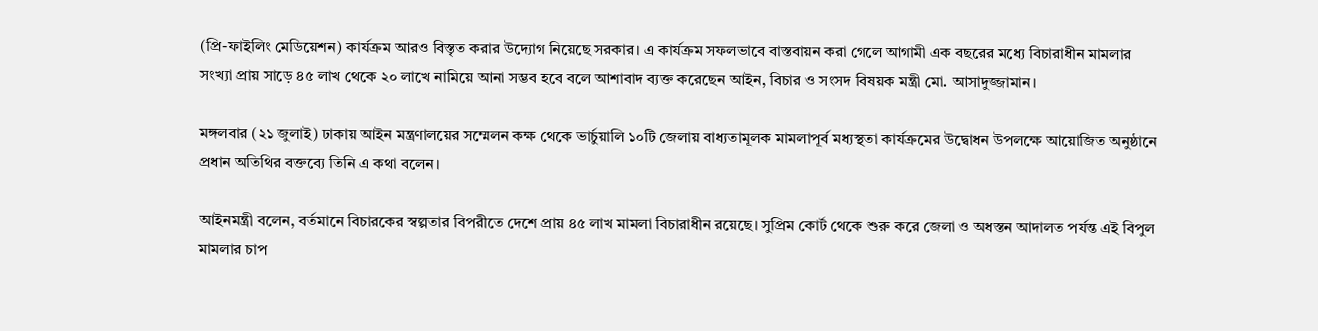(প্রি-ফাইলিং মেডিয়েশন) কার্যক্রম আরও বিস্তৃত করার উদ্যোগ নিয়েছে সরকার। এ কার্যক্রম সফলভাবে বাস্তবায়ন করা গেলে আগামী এক বছরের মধ্যে বিচারাধীন মামলার সংখ্যা প্রায় সাড়ে ৪৫ লাখ থেকে ২০ লাখে নামিয়ে আনা সম্ভব হবে বলে আশাবাদ ব্যক্ত করেছেন আইন, বিচার ও সংসদ বিষয়ক মন্ত্রী মো. আসাদুজ্জামান।

মঙ্গলবার (২১ জুলাই) ঢাকায় আইন মন্ত্রণালয়ের সম্মেলন কক্ষ থেকে ভার্চুয়ালি ১০টি জেলায় বাধ্যতামূলক মামলাপূর্ব মধ্যস্থতা কার্যক্রমের উদ্বোধন উপলক্ষে আয়োজিত অনুষ্ঠানে প্রধান অতিথির বক্তব্যে তিনি এ কথা বলেন।

আইনমন্ত্রী বলেন, বর্তমানে বিচারকের স্বল্পতার বিপরীতে দেশে প্রায় ৪৫ লাখ মামলা বিচারাধীন রয়েছে। সুপ্রিম কোর্ট থেকে শুরু করে জেলা ও অধস্তন আদালত পর্যন্ত এই বিপুল মামলার চাপ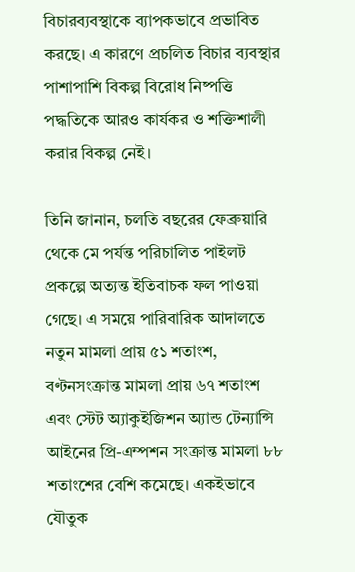বিচারব্যবস্থাকে ব্যাপকভাবে প্রভাবিত করছে। এ কারণে প্রচলিত বিচার ব্যবস্থার পাশাপাশি বিকল্প বিরোধ নিষ্পত্তি পদ্ধতিকে আরও কার্যকর ও শক্তিশালী করার বিকল্প নেই।

তিনি জানান, চলতি বছরের ফেব্রুয়ারি থেকে মে পর্যন্ত পরিচালিত পাইলট প্রকল্পে অত্যন্ত ইতিবাচক ফল পাওয়া গেছে। এ সময়ে পারিবারিক আদালতে নতুন মামলা প্রায় ৫১ শতাংশ, বণ্টনসংক্রান্ত মামলা প্রায় ৬৭ শতাংশ এবং স্টেট অ্যাকুইজিশন অ্যান্ড টেন্যান্সি আইনের প্রি-এম্পশন সংক্রান্ত মামলা ৮৮ শতাংশের বেশি কমেছে। একইভাবে যৌতুক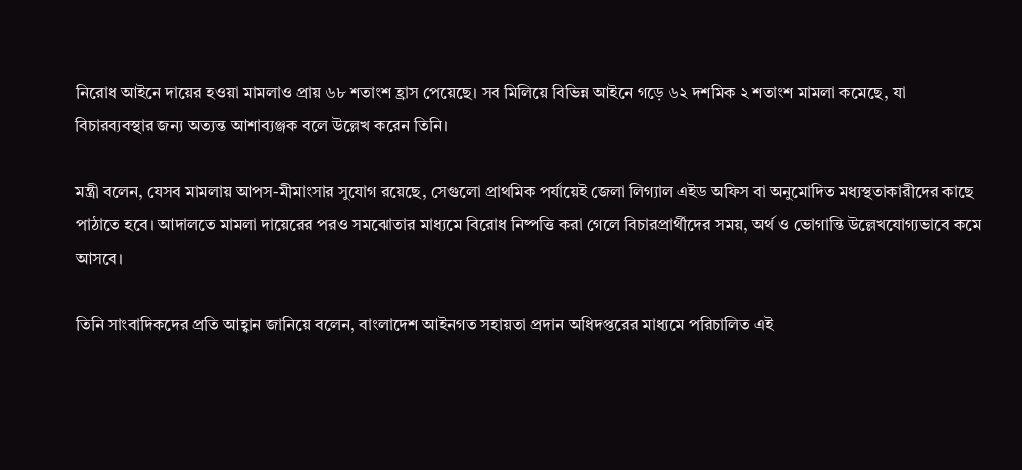নিরোধ আইনে দায়ের হওয়া মামলাও প্রায় ৬৮ শতাংশ হ্রাস পেয়েছে। সব মিলিয়ে বিভিন্ন আইনে গড়ে ৬২ দশমিক ২ শতাংশ মামলা কমেছে, যা বিচারব্যবস্থার জন্য অত্যন্ত আশাব্যঞ্জক বলে উল্লেখ করেন তিনি।

মন্ত্রী বলেন, যেসব মামলায় আপস-মীমাংসার সুযোগ রয়েছে, সেগুলো প্রাথমিক পর্যায়েই জেলা লিগ্যাল এইড অফিস বা অনুমোদিত মধ্যস্থতাকারীদের কাছে পাঠাতে হবে। আদালতে মামলা দায়েরের পরও সমঝোতার মাধ্যমে বিরোধ নিষ্পত্তি করা গেলে বিচারপ্রার্থীদের সময়, অর্থ ও ভোগান্তি উল্লেখযোগ্যভাবে কমে আসবে।

তিনি সাংবাদিকদের প্রতি আহ্বান জানিয়ে বলেন, বাংলাদেশ আইনগত সহায়তা প্রদান অধিদপ্তরের মাধ্যমে পরিচালিত এই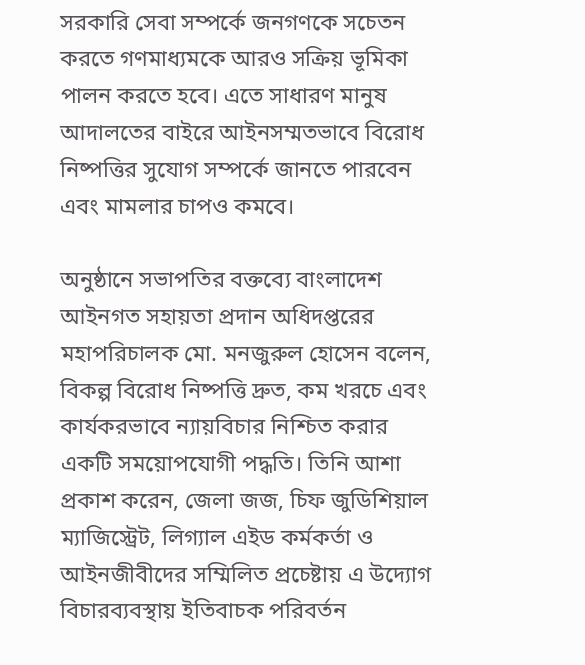সরকারি সেবা সম্পর্কে জনগণকে সচেতন করতে গণমাধ্যমকে আরও সক্রিয় ভূমিকা পালন করতে হবে। এতে সাধারণ মানুষ আদালতের বাইরে আইনসম্মতভাবে বিরোধ নিষ্পত্তির সুযোগ সম্পর্কে জানতে পারবেন এবং মামলার চাপও কমবে।

অনুষ্ঠানে সভাপতির বক্তব্যে বাংলাদেশ আইনগত সহায়তা প্রদান অধিদপ্তরের মহাপরিচালক মো. মনজুরুল হোসেন বলেন, বিকল্প বিরোধ নিষ্পত্তি দ্রুত, কম খরচে এবং কার্যকরভাবে ন্যায়বিচার নিশ্চিত করার একটি সময়োপযোগী পদ্ধতি। তিনি আশা প্রকাশ করেন, জেলা জজ, চিফ জুডিশিয়াল ম্যাজিস্ট্রেট, লিগ্যাল এইড কর্মকর্তা ও আইনজীবীদের সম্মিলিত প্রচেষ্টায় এ উদ্যোগ বিচারব্যবস্থায় ইতিবাচক পরিবর্তন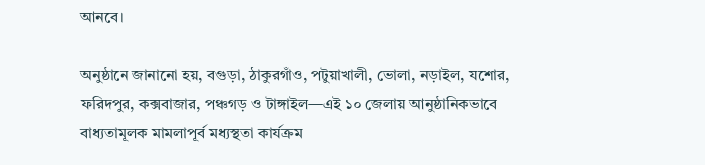আনবে।

অনুষ্ঠানে জানানো হয়, বগুড়া, ঠাকুরগাঁও, পটুয়াখালী, ভোলা, নড়াইল, যশোর, ফরিদপুর, কক্সবাজার, পঞ্চগড় ও টাঙ্গাইল—এই ১০ জেলায় আনুষ্ঠানিকভাবে বাধ্যতামূলক মামলাপূর্ব মধ্যস্থতা কার্যক্রম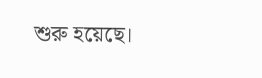শুরু হয়েছে।